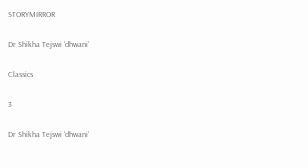STORYMIRROR

Dr Shikha Tejswi ‘dhwani’

Classics

3

Dr Shikha Tejswi ‘dhwani’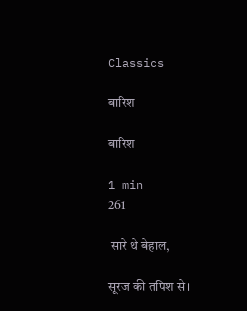Classics

बारिश

बारिश

1 min
261

 सारे थे बेहाल,

सूरज की तपिश से।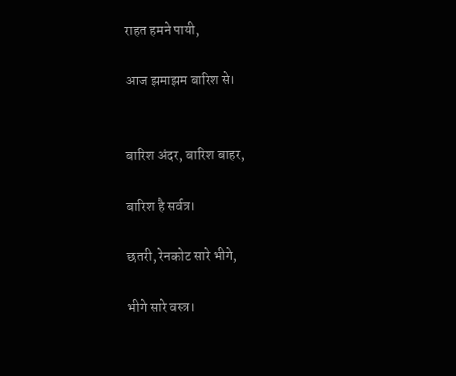राहत हमने पायी,

आज झमाझम बारिश से।


बारिश अंदर, बारिश बाहर,

बारिश है सर्वत्र।

छतरी, रेनकोट सारे भीगे,

भीगे सारे वस्त्र।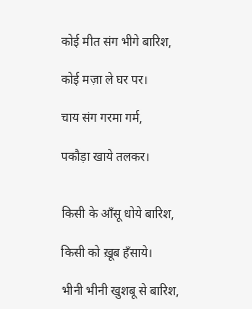कोई मीत संग भीगे बारिश,

कोई मज़ा ले घर पर।

चाय संग गरमा गर्म,

पकौड़ा खाये तलकर।


किसी के आँसू धोये बारिश,

किसी को ख़ूब हँसाये।

भीनी भीनी खुशबू से बारिश,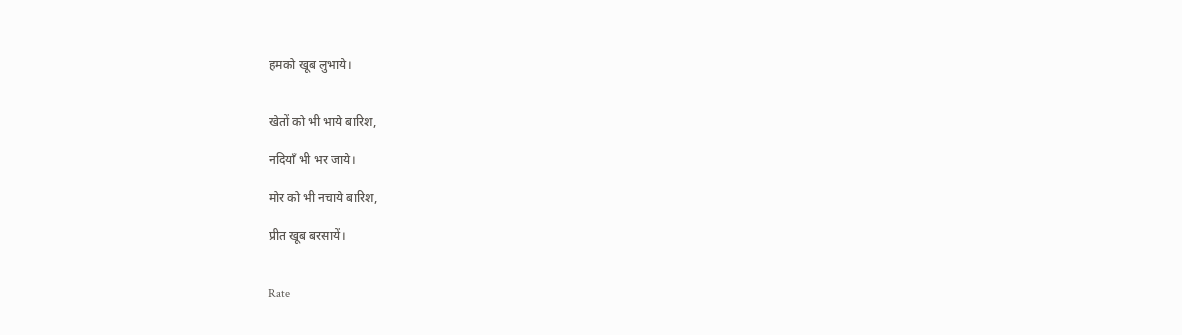हमको खूब लुभाये।


खेतों को भी भाये बारिश,

नदियॉं भी भर जाये।

मोर को भी नचाये बारिश,

प्रीत खूब बरसायें।


Rate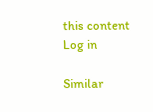this content
Log in

Similar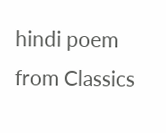hindi poem from Classics